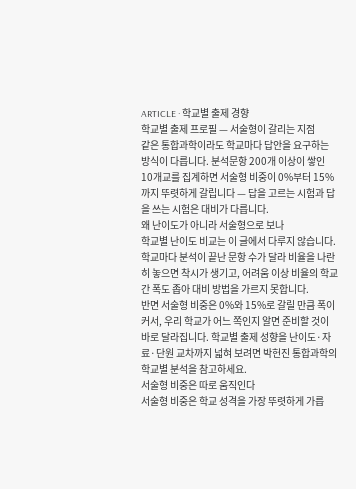ARTICLE · 학교별 출제 경향
학교별 출제 프로필 — 서술형이 갈리는 지점
같은 통합과학이라도 학교마다 답안을 요구하는 방식이 다릅니다. 분석문항 200개 이상이 쌓인 10개교를 집계하면 서술형 비중이 0%부터 15%까지 뚜렷하게 갈립니다 — 답을 고르는 시험과 답을 쓰는 시험은 대비가 다릅니다.
왜 난이도가 아니라 서술형으로 보나
학교별 난이도 비교는 이 글에서 다루지 않습니다. 학교마다 분석이 끝난 문항 수가 달라 비율을 나란히 놓으면 착시가 생기고, 어려움 이상 비율의 학교 간 폭도 좁아 대비 방법을 가르지 못합니다.
반면 서술형 비중은 0%와 15%로 갈릴 만큼 폭이 커서, 우리 학교가 어느 쪽인지 알면 준비할 것이 바로 달라집니다. 학교별 출제 성향을 난이도·자료·단원 교차까지 넓혀 보려면 박헌진 통합과학의 학교별 분석을 참고하세요.
서술형 비중은 따로 움직인다
서술형 비중은 학교 성격을 가장 뚜렷하게 가릅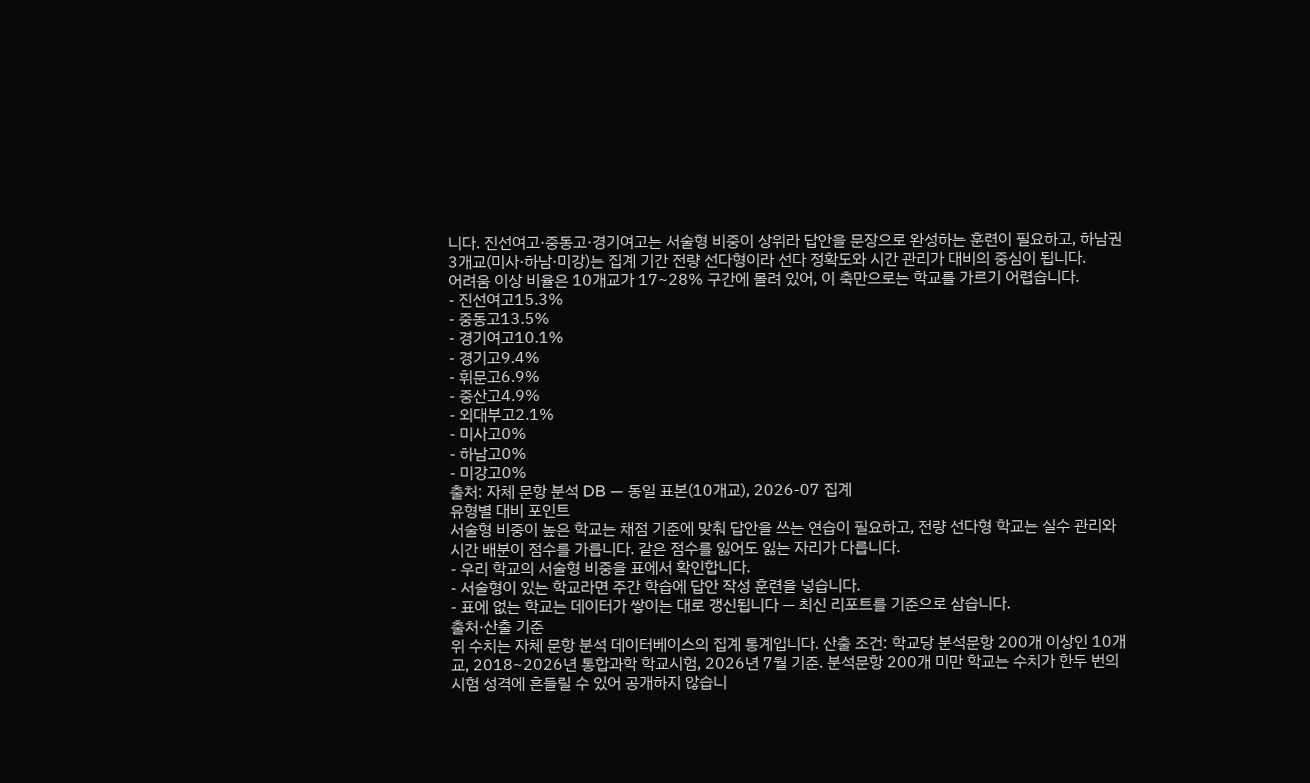니다. 진선여고·중동고·경기여고는 서술형 비중이 상위라 답안을 문장으로 완성하는 훈련이 필요하고, 하남권 3개교(미사·하남·미강)는 집계 기간 전량 선다형이라 선다 정확도와 시간 관리가 대비의 중심이 됩니다.
어려움 이상 비율은 10개교가 17~28% 구간에 몰려 있어, 이 축만으로는 학교를 가르기 어렵습니다.
- 진선여고15.3%
- 중동고13.5%
- 경기여고10.1%
- 경기고9.4%
- 휘문고6.9%
- 중산고4.9%
- 외대부고2.1%
- 미사고0%
- 하남고0%
- 미강고0%
출처: 자체 문항 분석 DB — 동일 표본(10개교), 2026-07 집계
유형별 대비 포인트
서술형 비중이 높은 학교는 채점 기준에 맞춰 답안을 쓰는 연습이 필요하고, 전량 선다형 학교는 실수 관리와 시간 배분이 점수를 가릅니다. 같은 점수를 잃어도 잃는 자리가 다릅니다.
- 우리 학교의 서술형 비중을 표에서 확인합니다.
- 서술형이 있는 학교라면 주간 학습에 답안 작성 훈련을 넣습니다.
- 표에 없는 학교는 데이터가 쌓이는 대로 갱신됩니다 — 최신 리포트를 기준으로 삼습니다.
출처·산출 기준
위 수치는 자체 문항 분석 데이터베이스의 집계 통계입니다. 산출 조건: 학교당 분석문항 200개 이상인 10개교, 2018~2026년 통합과학 학교시험, 2026년 7월 기준. 분석문항 200개 미만 학교는 수치가 한두 번의 시험 성격에 흔들릴 수 있어 공개하지 않습니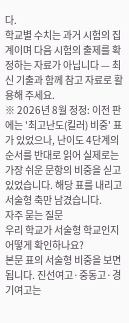다.
학교별 수치는 과거 시험의 집계이며 다음 시험의 출제를 확정하는 자료가 아닙니다 — 최신 기출과 함께 참고 자료로 활용해 주세요.
※ 2026년 8월 정정: 이전 판에는 '최고난도(킬러) 비중' 표가 있었으나, 난이도 4단계의 순서를 반대로 읽어 실제로는 가장 쉬운 문항의 비중을 싣고 있었습니다. 해당 표를 내리고 서술형 축만 남겼습니다.
자주 묻는 질문
우리 학교가 서술형 학교인지 어떻게 확인하나요?
본문 표의 서술형 비중을 보면 됩니다. 진선여고·중동고·경기여고는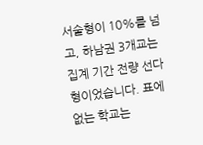서술형이 10%를 넘고, 하남권 3개교는 집계 기간 전량 선다형이었습니다. 표에 없는 학교는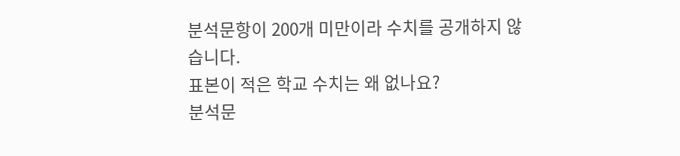분석문항이 200개 미만이라 수치를 공개하지 않습니다.
표본이 적은 학교 수치는 왜 없나요?
분석문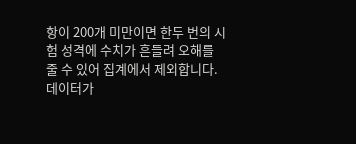항이 200개 미만이면 한두 번의 시험 성격에 수치가 흔들려 오해를 줄 수 있어 집계에서 제외합니다. 데이터가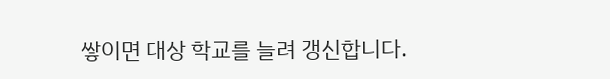쌓이면 대상 학교를 늘려 갱신합니다.